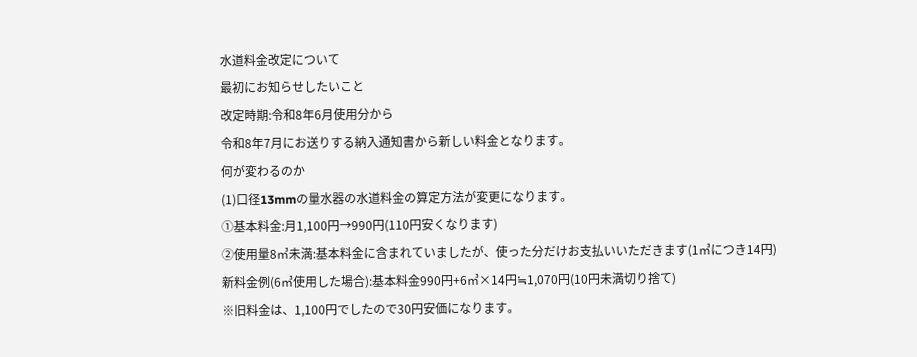水道料金改定について
最初にお知らせしたいこと
改定時期:令和8年6月使用分から
令和8年7月にお送りする納入通知書から新しい料金となります。
何が変わるのか
(1)口径13mmの量水器の水道料金の算定方法が変更になります。
①基本料金:月1,100円→990円(110円安くなります)
②使用量8㎥未満:基本料金に含まれていましたが、使った分だけお支払いいただきます(1㎥につき14円)
新料金例(6㎥使用した場合):基本料金990円+6㎥×14円≒1,070円(10円未満切り捨て)
※旧料金は、1,100円でしたので30円安価になります。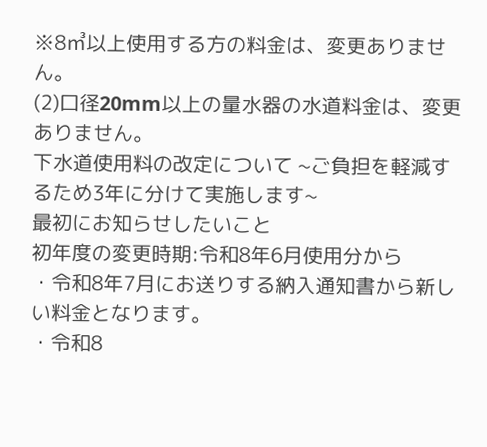※8㎥以上使用する方の料金は、変更ありません。
(2)口径20mm以上の量水器の水道料金は、変更ありません。
下水道使用料の改定について ~ご負担を軽減するため3年に分けて実施します~
最初にお知らせしたいこと
初年度の変更時期:令和8年6月使用分から
・令和8年7月にお送りする納入通知書から新しい料金となります。
・令和8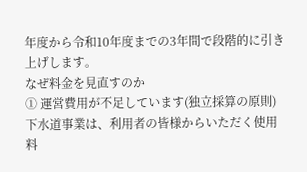年度から令和10年度までの3年間で段階的に引き上げします。
なぜ料金を見直すのか
① 運営費用が不足しています(独立採算の原則)
下水道事業は、利用者の皆様からいただく使用料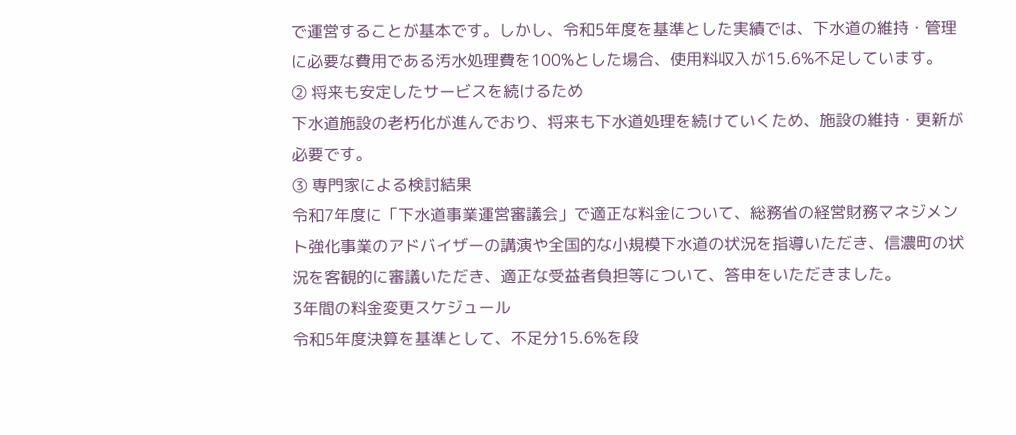で運営することが基本です。しかし、令和5年度を基準とした実績では、下水道の維持・管理に必要な費用である汚水処理費を100%とした場合、使用料収入が15.6%不足しています。
② 将来も安定したサービスを続けるため
下水道施設の老朽化が進んでおり、将来も下水道処理を続けていくため、施設の維持・更新が必要です。
③ 専門家による検討結果
令和7年度に「下水道事業運営審議会」で適正な料金について、総務省の経営財務マネジメント強化事業のアドバイザーの講演や全国的な小規模下水道の状況を指導いただき、信濃町の状況を客観的に審議いただき、適正な受益者負担等について、答申をいただきました。
3年間の料金変更スケジュール
令和5年度決算を基準として、不足分15.6%を段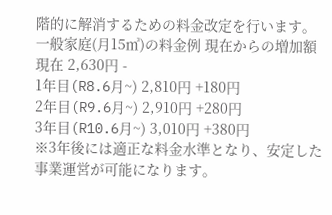階的に解消するための料金改定を行います。
一般家庭(月15㎥)の料金例 現在からの増加額
現在 2,630円 -
1年目(R8.6月~) 2,810円 +180円
2年目(R9.6月~) 2,910円 +280円
3年目(R10.6月~) 3,010円 +380円
※3年後には適正な料金水準となり、安定した事業運営が可能になります。